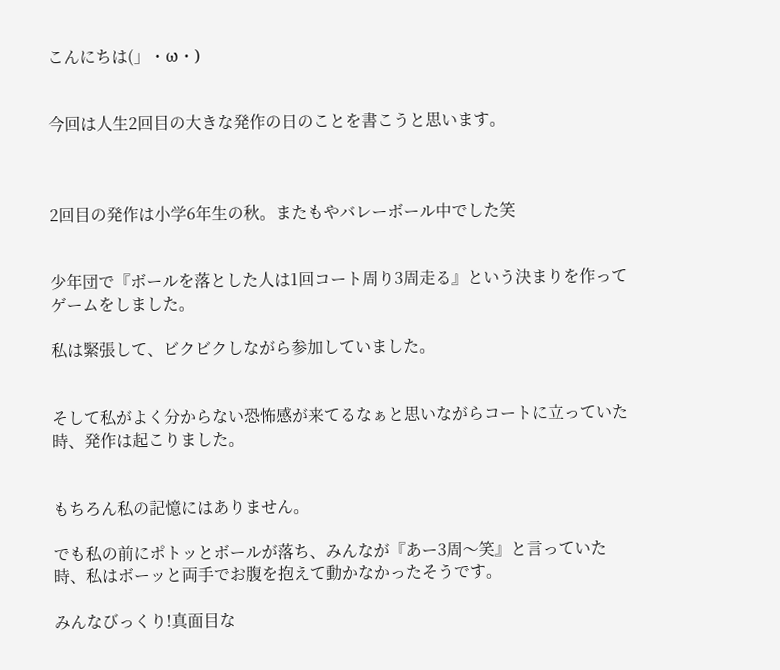こんにちは(」・ω・)


今回は人生2回目の大きな発作の日のことを書こうと思います。



2回目の発作は小学6年生の秋。またもやバレーボール中でした笑


少年団で『ボールを落とした人は1回コート周り3周走る』という決まりを作ってゲームをしました。

私は緊張して、ビクビクしながら参加していました。


そして私がよく分からない恐怖感が来てるなぁと思いながらコートに立っていた時、発作は起こりました。


もちろん私の記憶にはありません。

でも私の前にポトッとボールが落ち、みんなが『あー3周〜笑』と言っていた時、私はボーッと両手でお腹を抱えて動かなかったそうです。

みんなびっくり!真面目な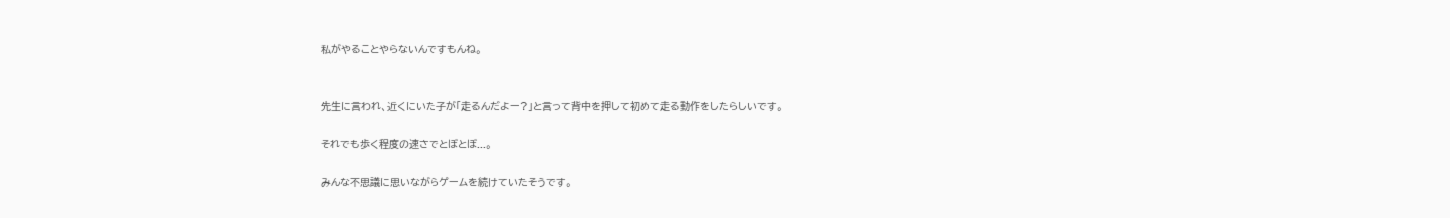私がやることやらないんですもんね。


先生に言われ、近くにいた子が「走るんだよー?」と言って背中を押して初めて走る動作をしたらしいです。

それでも歩く程度の速さでとぼとぼ...。

みんな不思議に思いながらゲームを続けていたそうです。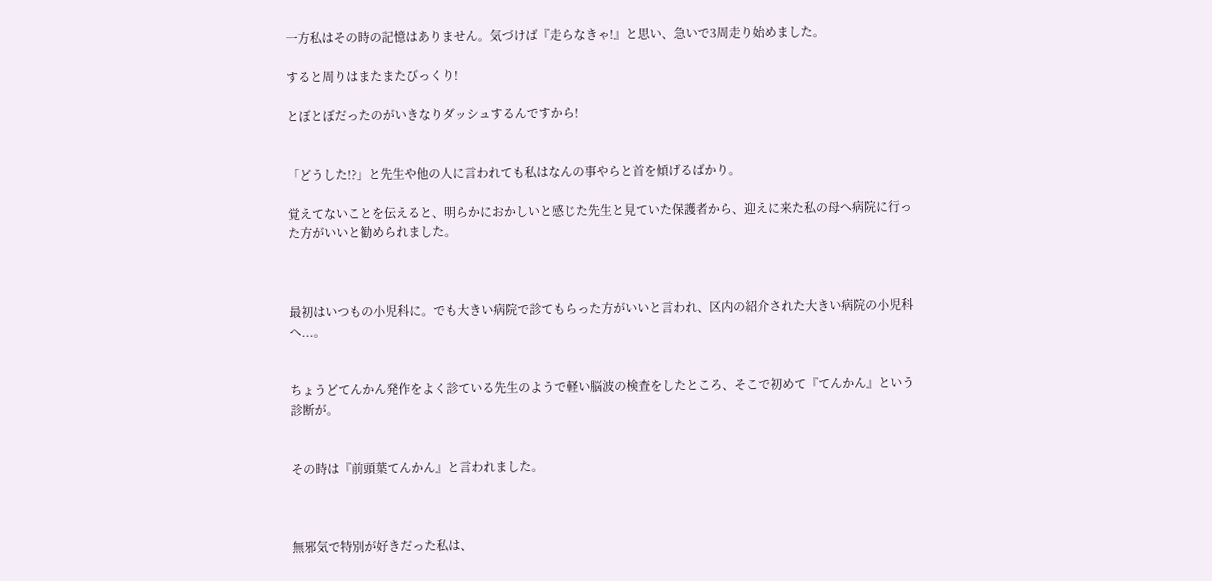一方私はその時の記憶はありません。気づけば『走らなきゃ!』と思い、急いで3周走り始めました。

すると周りはまたまたびっくり!

とぼとぼだったのがいきなりダッシュするんですから!


「どうした!?」と先生や他の人に言われても私はなんの事やらと首を傾げるばかり。

覚えてないことを伝えると、明らかにおかしいと感じた先生と見ていた保護者から、迎えに来た私の母へ病院に行った方がいいと勧められました。



最初はいつもの小児科に。でも大きい病院で診てもらった方がいいと言われ、区内の紹介された大きい病院の小児科へ...。


ちょうどてんかん発作をよく診ている先生のようで軽い脳波の検査をしたところ、そこで初めて『てんかん』という診断が。


その時は『前頭葉てんかん』と言われました。



無邪気で特別が好きだった私は、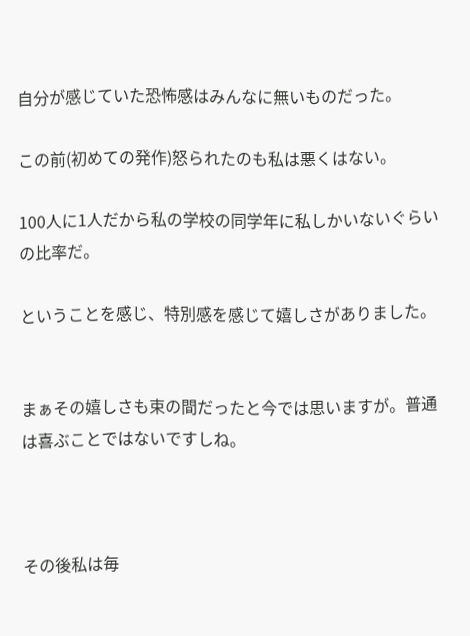自分が感じていた恐怖感はみんなに無いものだった。

この前(初めての発作)怒られたのも私は悪くはない。

100人に1人だから私の学校の同学年に私しかいないぐらいの比率だ。

ということを感じ、特別感を感じて嬉しさがありました。


まぁその嬉しさも束の間だったと今では思いますが。普通は喜ぶことではないですしね。



その後私は毎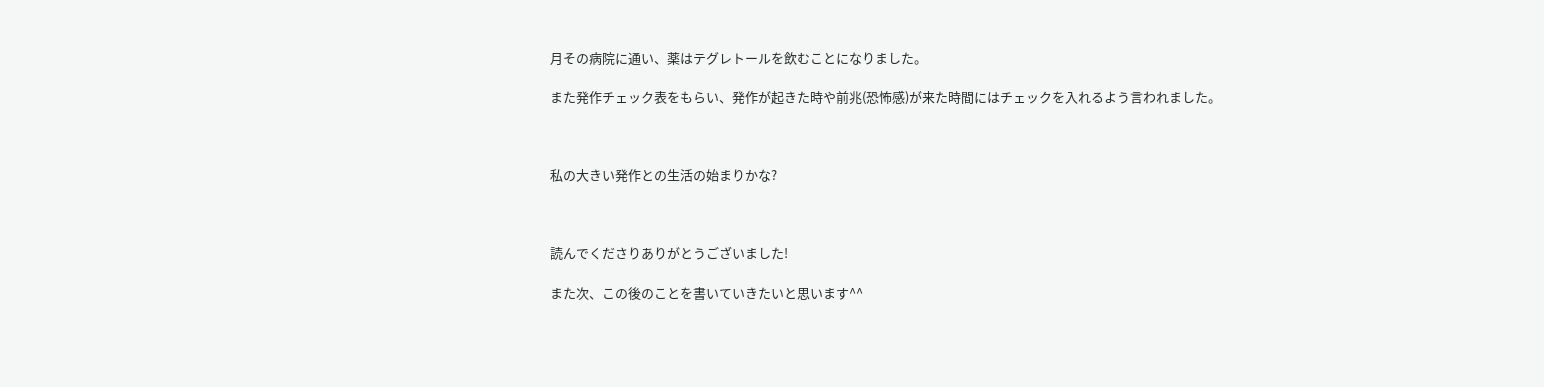月その病院に通い、薬はテグレトールを飲むことになりました。

また発作チェック表をもらい、発作が起きた時や前兆(恐怖感)が来た時間にはチェックを入れるよう言われました。



私の大きい発作との生活の始まりかな?



読んでくださりありがとうございました!

また次、この後のことを書いていきたいと思います^^